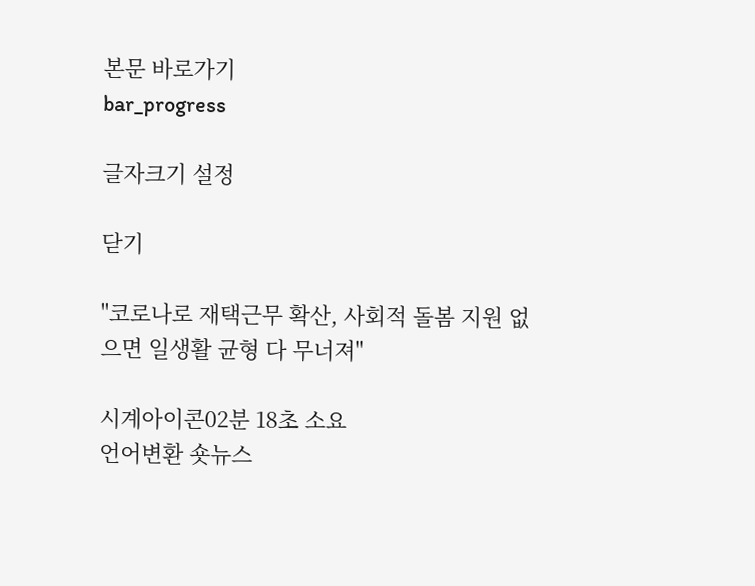본문 바로가기
bar_progress

글자크기 설정

닫기

"코로나로 재택근무 확산, 사회적 돌봄 지원 없으면 일생활 균형 다 무너져"

시계아이콘02분 18초 소요
언어변환 숏뉴스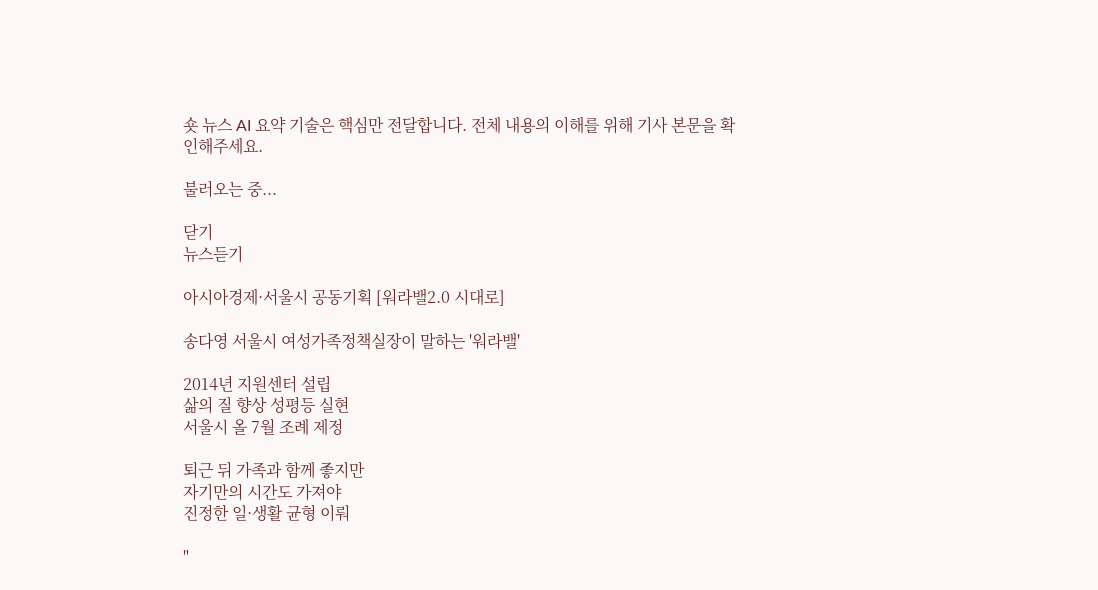숏 뉴스 AI 요약 기술은 핵심만 전달합니다. 전체 내용의 이해를 위해 기사 본문을 확인해주세요.

불러오는 중...

닫기
뉴스듣기

아시아경제·서울시 공동기획 [워라밸2.0 시대로]

송다영 서울시 여성가족정책실장이 말하는 '워라밸'

2014년 지원센터 설립
삶의 질 향상 성평등 실현
서울시 올 7월 조례 제정

퇴근 뒤 가족과 함께 좋지만
자기만의 시간도 가져야
진정한 일·생활 균형 이뤄

"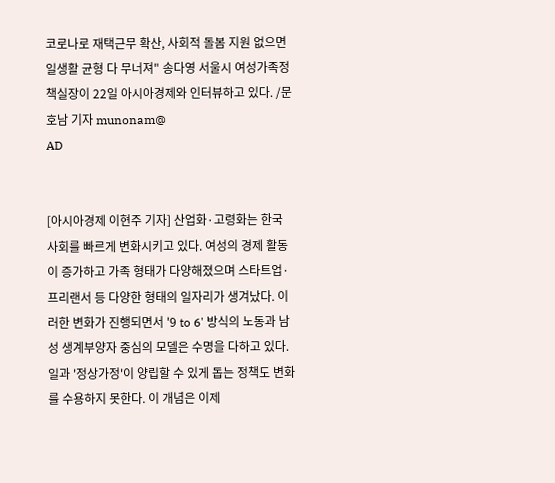코로나로 재택근무 확산, 사회적 돌봄 지원 없으면 일생활 균형 다 무너져" 송다영 서울시 여성가족정책실장이 22일 아시아경제와 인터뷰하고 있다. /문호남 기자 munonam@
AD


[아시아경제 이현주 기자] 산업화·고령화는 한국 사회를 빠르게 변화시키고 있다. 여성의 경제 활동이 증가하고 가족 형태가 다양해졌으며 스타트업·프리랜서 등 다양한 형태의 일자리가 생겨났다. 이러한 변화가 진행되면서 '9 to 6' 방식의 노동과 남성 생계부양자 중심의 모델은 수명을 다하고 있다. 일과 '정상가정'이 양립할 수 있게 돕는 정책도 변화를 수용하지 못한다. 이 개념은 이제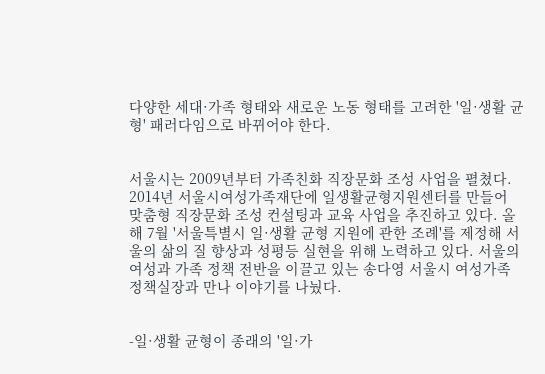다양한 세대·가족 형태와 새로운 노동 형태를 고려한 '일·생활 균형' 패러다임으로 바뀌어야 한다.


서울시는 2009년부터 가족친화 직장문화 조성 사업을 펼쳤다. 2014년 서울시여성가족재단에 일생활균형지원센터를 만들어 맞춤형 직장문화 조성 컨설팅과 교육 사업을 추진하고 있다. 올해 7월 '서울특별시 일·생활 균형 지원에 관한 조례'를 제정해 서울의 삶의 질 향상과 성평등 실현을 위해 노력하고 있다. 서울의 여성과 가족 정책 전반을 이끌고 있는 송다영 서울시 여성가족정책실장과 만나 이야기를 나눴다.


-일·생활 균형이 종래의 '일·가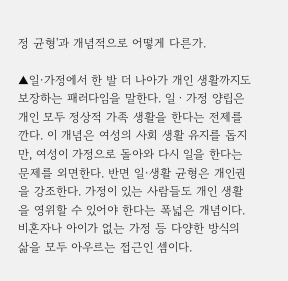정 균형'과 개념적으로 어떻게 다른가.

▲일·가정에서 한 발 더 나아가 개인 생활까지도 보장하는 패러다임을 말한다. 일ㆍ가정 양립은 개인 모두 정상적 가족 생활을 한다는 전제를 깐다. 이 개념은 여성의 사회 생활 유지를 돕지만, 여성이 가정으로 돌아와 다시 일을 한다는 문제를 외면한다. 반면 일·생활 균형은 개인권을 강조한다. 가정이 있는 사람들도 개인 생활을 영위할 수 있어야 한다는 폭넓은 개념이다. 비혼자나 아이가 없는 가정 등 다양한 방식의 삶을 모두 아우르는 접근인 셈이다.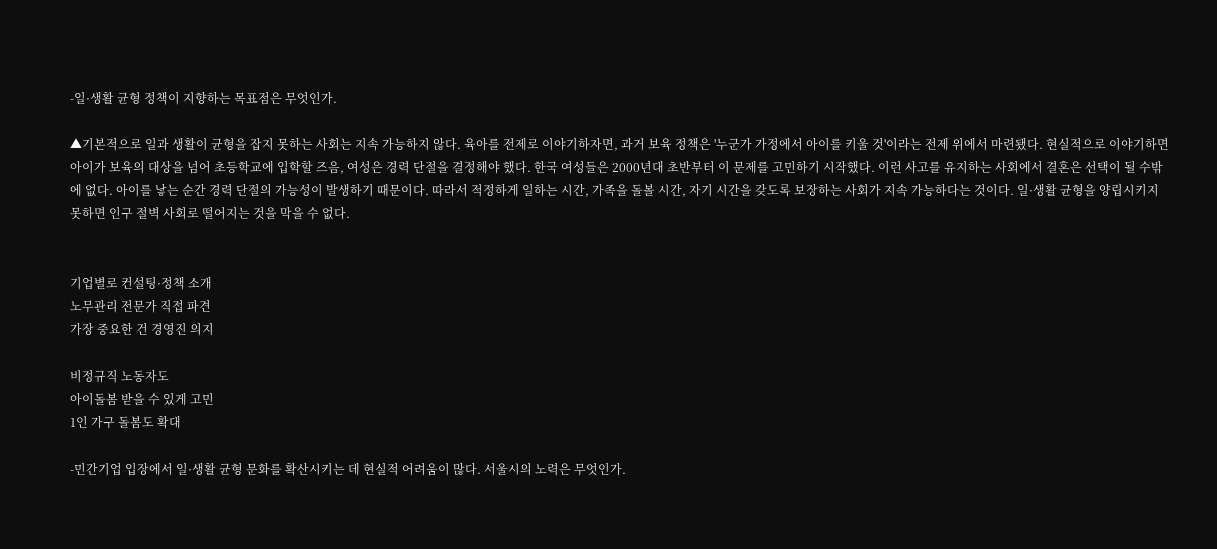-일·생활 균형 정책이 지향하는 목표점은 무엇인가.

▲기본적으로 일과 생활이 균형을 잡지 못하는 사회는 지속 가능하지 않다. 육아를 전제로 이야기하자면, 과거 보육 정책은 '누군가 가정에서 아이를 키울 것'이라는 전제 위에서 마련됐다. 현실적으로 이야기하면 아이가 보육의 대상을 넘어 초등학교에 입학할 즈음, 여성은 경력 단절을 결정해야 했다. 한국 여성들은 2000년대 초반부터 이 문제를 고민하기 시작했다. 이런 사고를 유지하는 사회에서 결혼은 선택이 될 수밖에 없다. 아이를 낳는 순간 경력 단절의 가능성이 발생하기 때문이다. 따라서 적정하게 일하는 시간, 가족을 돌볼 시간, 자기 시간을 갖도록 보장하는 사회가 지속 가능하다는 것이다. 일·생활 균형을 양립시키지 못하면 인구 절벽 사회로 떨어지는 것을 막을 수 없다.


기업별로 컨설팅·정책 소개
노무관리 전문가 직접 파견
가장 중요한 건 경영진 의지

비정규직 노동자도
아이돌봄 받을 수 있게 고민
1인 가구 돌봄도 확대

-민간기업 입장에서 일·생활 균형 문화를 확산시키는 데 현실적 어려움이 많다. 서울시의 노력은 무엇인가.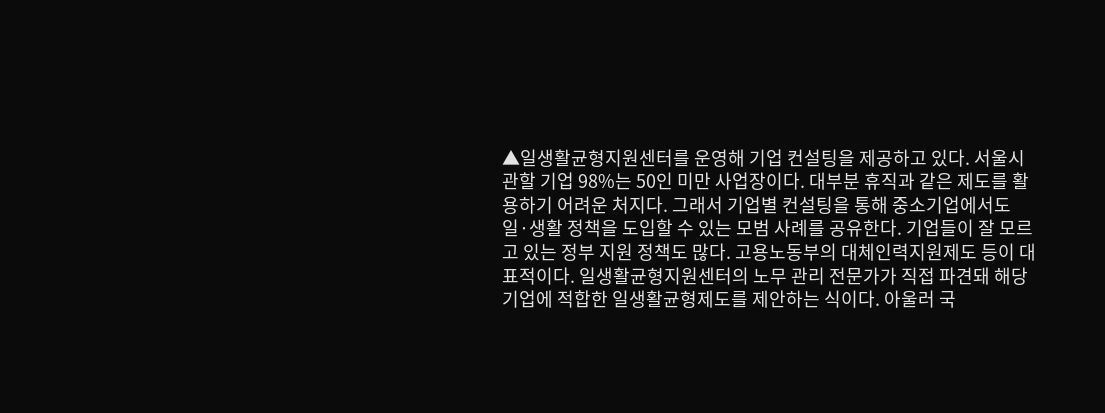▲일생활균형지원센터를 운영해 기업 컨설팅을 제공하고 있다. 서울시 관할 기업 98%는 50인 미만 사업장이다. 대부분 휴직과 같은 제도를 활용하기 어려운 처지다. 그래서 기업별 컨설팅을 통해 중소기업에서도 일·생활 정책을 도입할 수 있는 모범 사례를 공유한다. 기업들이 잘 모르고 있는 정부 지원 정책도 많다. 고용노동부의 대체인력지원제도 등이 대표적이다. 일생활균형지원센터의 노무 관리 전문가가 직접 파견돼 해당 기업에 적합한 일생활균형제도를 제안하는 식이다. 아울러 국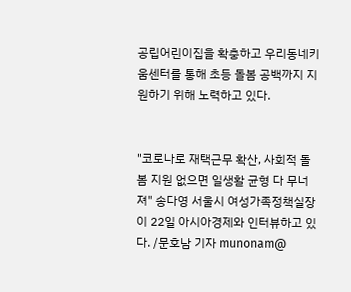공립어린이집을 확충하고 우리동네키움센터를 통해 초등 돌봄 공백까지 지원하기 위해 노력하고 있다.


"코로나로 재택근무 확산, 사회적 돌봄 지원 없으면 일생활 균형 다 무너져" 송다영 서울시 여성가족정책실장이 22일 아시아경제와 인터뷰하고 있다. /문호남 기자 munonam@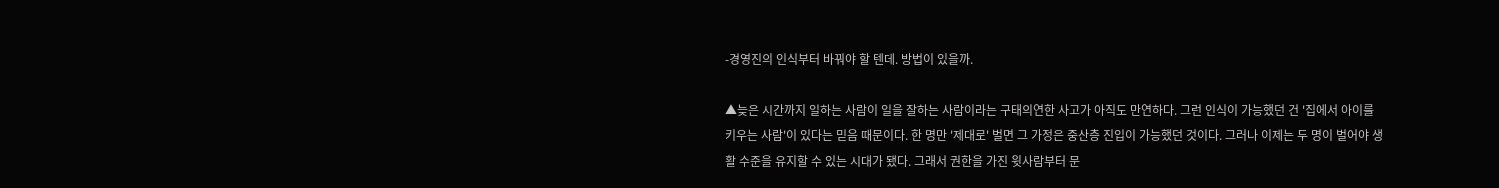-경영진의 인식부터 바꿔야 할 텐데. 방법이 있을까.

▲늦은 시간까지 일하는 사람이 일을 잘하는 사람이라는 구태의연한 사고가 아직도 만연하다. 그런 인식이 가능했던 건 '집에서 아이를 키우는 사람'이 있다는 믿음 때문이다. 한 명만 '제대로' 벌면 그 가정은 중산층 진입이 가능했던 것이다. 그러나 이제는 두 명이 벌어야 생활 수준을 유지할 수 있는 시대가 됐다. 그래서 권한을 가진 윗사람부터 문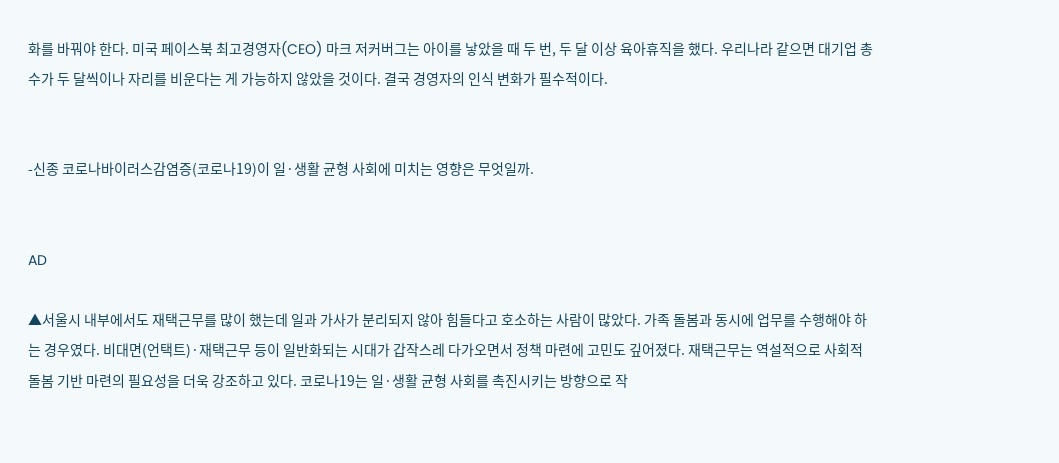화를 바꿔야 한다. 미국 페이스북 최고경영자(CEO) 마크 저커버그는 아이를 낳았을 때 두 번, 두 달 이상 육아휴직을 했다. 우리나라 같으면 대기업 총수가 두 달씩이나 자리를 비운다는 게 가능하지 않았을 것이다. 결국 경영자의 인식 변화가 필수적이다.


-신종 코로나바이러스감염증(코로나19)이 일·생활 균형 사회에 미치는 영향은 무엇일까.


AD

▲서울시 내부에서도 재택근무를 많이 했는데 일과 가사가 분리되지 않아 힘들다고 호소하는 사람이 많았다. 가족 돌봄과 동시에 업무를 수행해야 하는 경우였다. 비대면(언택트)·재택근무 등이 일반화되는 시대가 갑작스레 다가오면서 정책 마련에 고민도 깊어졌다. 재택근무는 역설적으로 사회적 돌봄 기반 마련의 필요성을 더욱 강조하고 있다. 코로나19는 일·생활 균형 사회를 촉진시키는 방향으로 작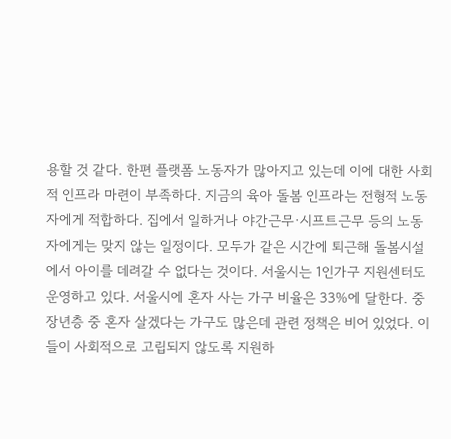용할 것 같다. 한편 플랫폼 노동자가 많아지고 있는데 이에 대한 사회적 인프라 마련이 부족하다. 지금의 육아 돌봄 인프라는 전형적 노동자에게 적합하다. 집에서 일하거나 야간근무·시프트근무 등의 노동자에게는 맞지 않는 일정이다. 모두가 같은 시간에 퇴근해 돌봄시설에서 아이를 데려갈 수 없다는 것이다. 서울시는 1인가구 지원센터도 운영하고 있다. 서울시에 혼자 사는 가구 비율은 33%에 달한다. 중장년층 중 혼자 살겠다는 가구도 많은데 관련 정책은 비어 있었다. 이들이 사회적으로 고립되지 않도록 지원하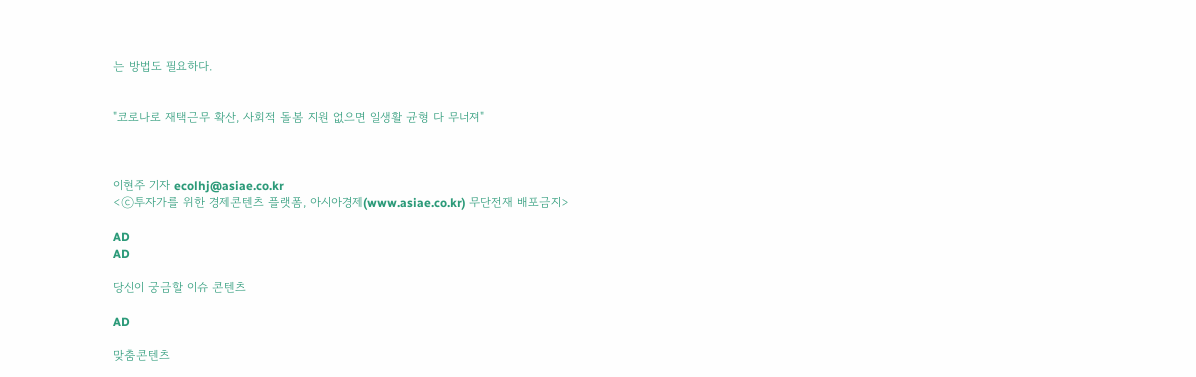는 방법도 필요하다.


"코로나로 재택근무 확산, 사회적 돌봄 지원 없으면 일생활 균형 다 무너져"



이현주 기자 ecolhj@asiae.co.kr
<ⓒ투자가를 위한 경제콘텐츠 플랫폼, 아시아경제(www.asiae.co.kr) 무단전재 배포금지>

AD
AD

당신이 궁금할 이슈 콘텐츠

AD

맞춤콘텐츠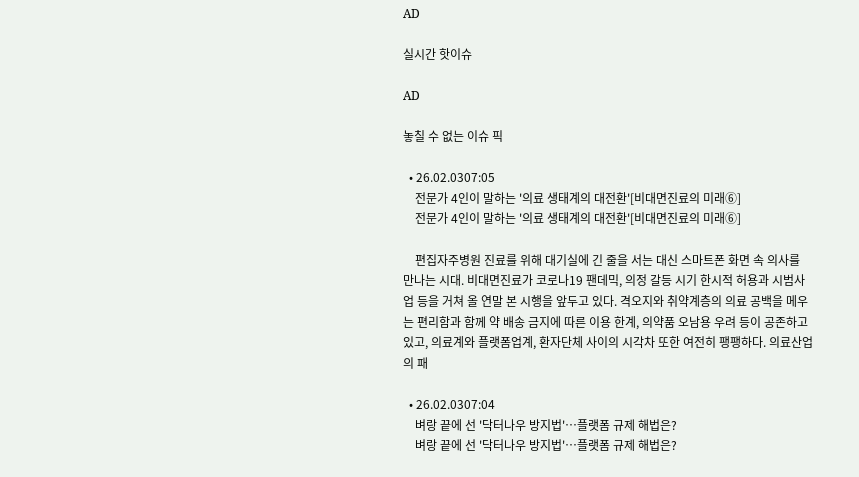AD

실시간 핫이슈

AD

놓칠 수 없는 이슈 픽

  • 26.02.0307:05
    전문가 4인이 말하는 '의료 생태계의 대전환'[비대면진료의 미래⑥]
    전문가 4인이 말하는 '의료 생태계의 대전환'[비대면진료의 미래⑥]

    편집자주병원 진료를 위해 대기실에 긴 줄을 서는 대신 스마트폰 화면 속 의사를 만나는 시대. 비대면진료가 코로나19 팬데믹, 의정 갈등 시기 한시적 허용과 시범사업 등을 거쳐 올 연말 본 시행을 앞두고 있다. 격오지와 취약계층의 의료 공백을 메우는 편리함과 함께 약 배송 금지에 따른 이용 한계, 의약품 오남용 우려 등이 공존하고 있고, 의료계와 플랫폼업계, 환자단체 사이의 시각차 또한 여전히 팽팽하다. 의료산업의 패

  • 26.02.0307:04
    벼랑 끝에 선 '닥터나우 방지법'…플랫폼 규제 해법은?
    벼랑 끝에 선 '닥터나우 방지법'…플랫폼 규제 해법은?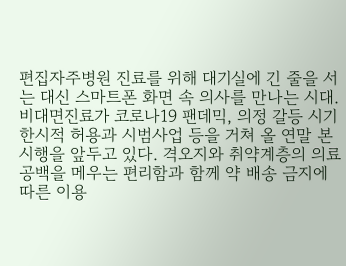편집자주병원 진료를 위해 대기실에 긴 줄을 서는 대신 스마트폰 화면 속 의사를 만나는 시대. 비대면진료가 코로나19 팬데믹, 의정 갈등 시기 한시적 허용과 시범사업 등을 거쳐 올 연말 본 시행을 앞두고 있다. 격오지와 취약계층의 의료 공백을 메우는 편리함과 함께 약 배송 금지에 따른 이용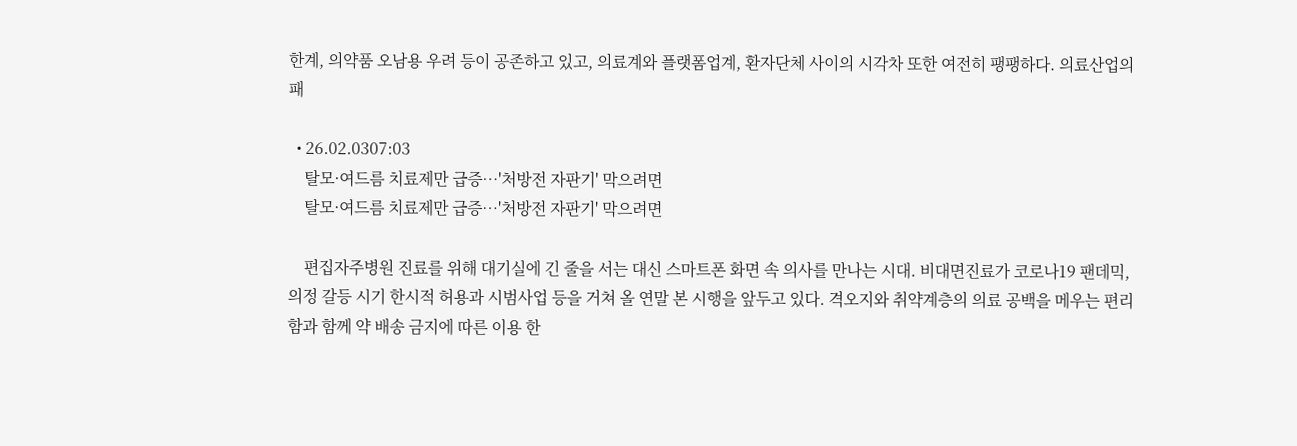한계, 의약품 오남용 우려 등이 공존하고 있고, 의료계와 플랫폼업계, 환자단체 사이의 시각차 또한 여전히 팽팽하다. 의료산업의 패

  • 26.02.0307:03
    탈모·여드름 치료제만 급증…'처방전 자판기' 막으려면
    탈모·여드름 치료제만 급증…'처방전 자판기' 막으려면

    편집자주병원 진료를 위해 대기실에 긴 줄을 서는 대신 스마트폰 화면 속 의사를 만나는 시대. 비대면진료가 코로나19 팬데믹, 의정 갈등 시기 한시적 허용과 시범사업 등을 거쳐 올 연말 본 시행을 앞두고 있다. 격오지와 취약계층의 의료 공백을 메우는 편리함과 함께 약 배송 금지에 따른 이용 한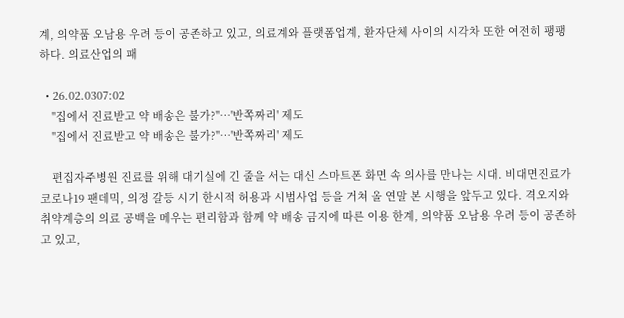계, 의약품 오남용 우려 등이 공존하고 있고, 의료계와 플랫폼업계, 환자단체 사이의 시각차 또한 여전히 팽팽하다. 의료산업의 패

  • 26.02.0307:02
    "집에서 진료받고 약 배송은 불가?"…'반쪽짜리' 제도
    "집에서 진료받고 약 배송은 불가?"…'반쪽짜리' 제도

    편집자주병원 진료를 위해 대기실에 긴 줄을 서는 대신 스마트폰 화면 속 의사를 만나는 시대. 비대면진료가 코로나19 팬데믹, 의정 갈등 시기 한시적 허용과 시범사업 등을 거쳐 올 연말 본 시행을 앞두고 있다. 격오지와 취약계층의 의료 공백을 메우는 편리함과 함께 약 배송 금지에 따른 이용 한계, 의약품 오남용 우려 등이 공존하고 있고,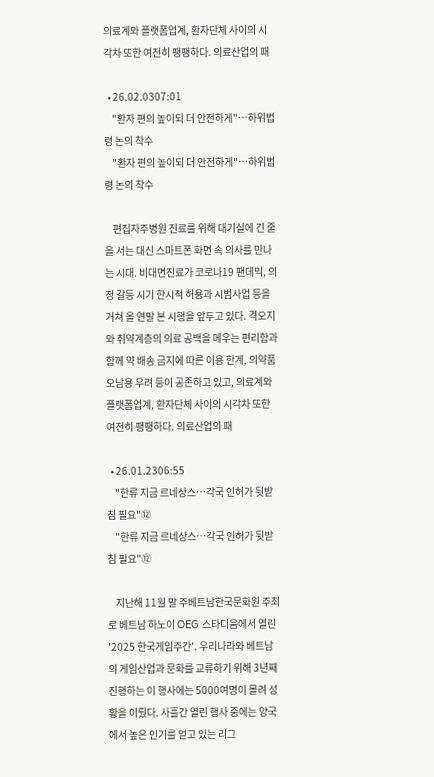의료계와 플랫폼업계, 환자단체 사이의 시각차 또한 여전히 팽팽하다. 의료산업의 패

  • 26.02.0307:01
    "환자 편의 높이되 더 안전하게"…하위법령 논의 착수
    "환자 편의 높이되 더 안전하게"…하위법령 논의 착수

    편집자주병원 진료를 위해 대기실에 긴 줄을 서는 대신 스마트폰 화면 속 의사를 만나는 시대. 비대면진료가 코로나19 팬데믹, 의정 갈등 시기 한시적 허용과 시범사업 등을 거쳐 올 연말 본 시행을 앞두고 있다. 격오지와 취약계층의 의료 공백을 메우는 편리함과 함께 약 배송 금지에 따른 이용 한계, 의약품 오남용 우려 등이 공존하고 있고, 의료계와 플랫폼업계, 환자단체 사이의 시각차 또한 여전히 팽팽하다. 의료산업의 패

  • 26.01.2306:55
    "한류 지금 르네상스…각국 인허가 뒷받침 필요"⑫
    "한류 지금 르네상스…각국 인허가 뒷받침 필요"⑫

    지난해 11월 말 주베트남한국문화원 주최로 베트남 하노이 OEG 스타디움에서 열린 '2025 한국게임주간'. 우리나라와 베트남의 게임산업과 문화를 교류하기 위해 3년째 진행하는 이 행사에는 5000여명이 몰려 성황을 이뤘다. 사흘간 열린 행사 중에는 양국에서 높은 인기를 얻고 있는 리그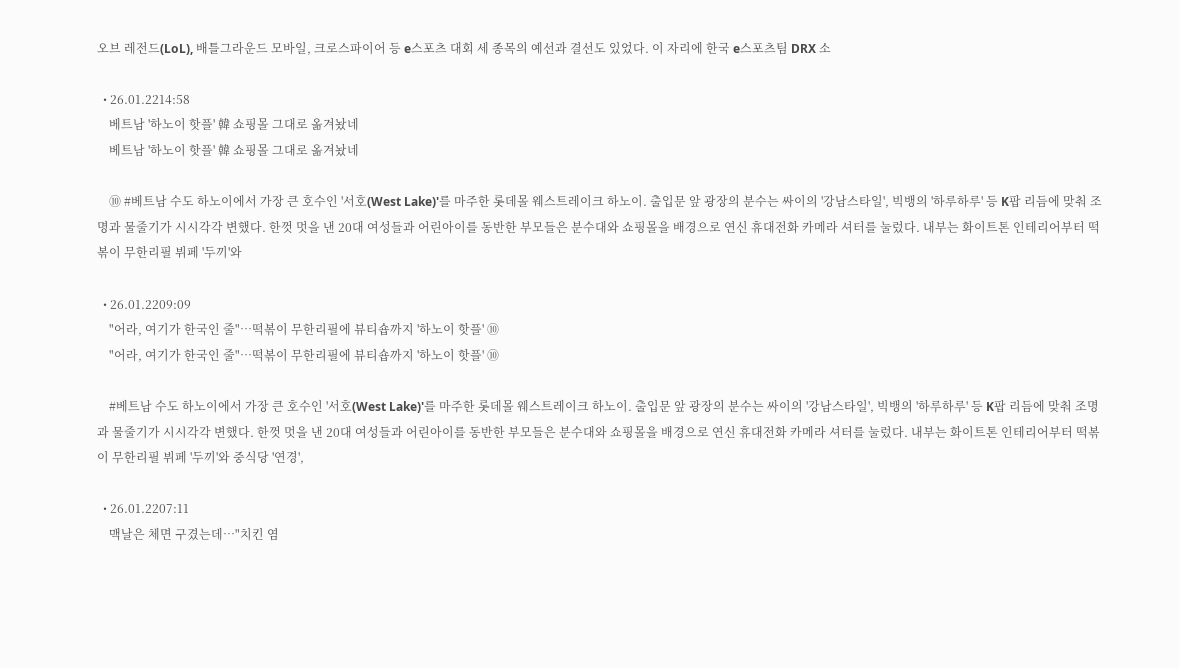오브 레전드(LoL), 배틀그라운드 모바일, 크로스파이어 등 e스포츠 대회 세 종목의 예선과 결선도 있었다. 이 자리에 한국 e스포츠팀 DRX 소

  • 26.01.2214:58
    베트남 '하노이 핫플' 韓 쇼핑몰 그대로 옮겨놨네
    베트남 '하노이 핫플' 韓 쇼핑몰 그대로 옮겨놨네

    ⑩ #베트남 수도 하노이에서 가장 큰 호수인 '서호(West Lake)'를 마주한 롯데몰 웨스트레이크 하노이. 출입문 앞 광장의 분수는 싸이의 '강남스타일', 빅뱅의 '하루하루' 등 K팝 리듬에 맞춰 조명과 물줄기가 시시각각 변했다. 한껏 멋을 낸 20대 여성들과 어린아이를 동반한 부모들은 분수대와 쇼핑몰을 배경으로 연신 휴대전화 카메라 셔터를 눌렀다. 내부는 화이트톤 인테리어부터 떡볶이 무한리필 뷔페 '두끼'와

  • 26.01.2209:09
    "어라, 여기가 한국인 줄"…떡볶이 무한리필에 뷰티숍까지 '하노이 핫플' ⑩
    "어라, 여기가 한국인 줄"…떡볶이 무한리필에 뷰티숍까지 '하노이 핫플' ⑩

    #베트남 수도 하노이에서 가장 큰 호수인 '서호(West Lake)'를 마주한 롯데몰 웨스트레이크 하노이. 출입문 앞 광장의 분수는 싸이의 '강남스타일', 빅뱅의 '하루하루' 등 K팝 리듬에 맞춰 조명과 물줄기가 시시각각 변했다. 한껏 멋을 낸 20대 여성들과 어린아이를 동반한 부모들은 분수대와 쇼핑몰을 배경으로 연신 휴대전화 카메라 셔터를 눌렀다. 내부는 화이트톤 인테리어부터 떡볶이 무한리필 뷔페 '두끼'와 중식당 '연경',

  • 26.01.2207:11
    맥날은 체면 구겼는데…"치킨 염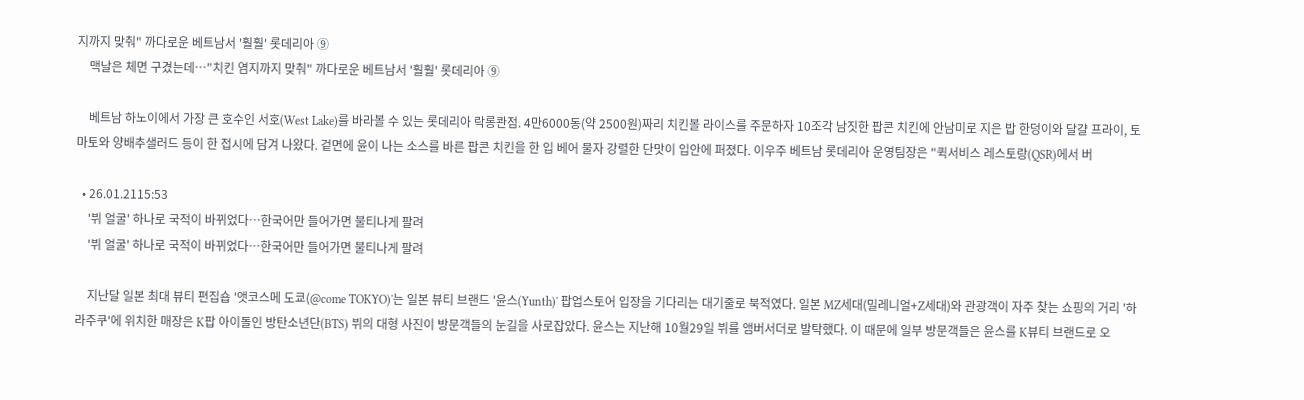지까지 맞춰" 까다로운 베트남서 '훨훨' 롯데리아 ⑨
    맥날은 체면 구겼는데…"치킨 염지까지 맞춰" 까다로운 베트남서 '훨훨' 롯데리아 ⑨

    베트남 하노이에서 가장 큰 호수인 서호(West Lake)를 바라볼 수 있는 롯데리아 락롱콴점. 4만6000동(약 2500원)짜리 치킨볼 라이스를 주문하자 10조각 남짓한 팝콘 치킨에 안남미로 지은 밥 한덩이와 달걀 프라이, 토마토와 양배추샐러드 등이 한 접시에 담겨 나왔다. 겉면에 윤이 나는 소스를 바른 팝콘 치킨을 한 입 베어 물자 강렬한 단맛이 입안에 퍼졌다. 이우주 베트남 롯데리아 운영팀장은 "퀵서비스 레스토랑(QSR)에서 버

  • 26.01.2115:53
    '뷔 얼굴' 하나로 국적이 바뀌었다…한국어만 들어가면 불티나게 팔려
    '뷔 얼굴' 하나로 국적이 바뀌었다…한국어만 들어가면 불티나게 팔려

    지난달 일본 최대 뷰티 편집숍 '앳코스메 도쿄(@come TOKYO)'는 일본 뷰티 브랜드 '윤스(Yunth)' 팝업스토어 입장을 기다리는 대기줄로 북적였다. 일본 MZ세대(밀레니얼+Z세대)와 관광객이 자주 찾는 쇼핑의 거리 '하라주쿠'에 위치한 매장은 K팝 아이돌인 방탄소년단(BTS) 뷔의 대형 사진이 방문객들의 눈길을 사로잡았다. 윤스는 지난해 10월29일 뷔를 앰버서더로 발탁했다. 이 때문에 일부 방문객들은 윤스를 K뷰티 브랜드로 오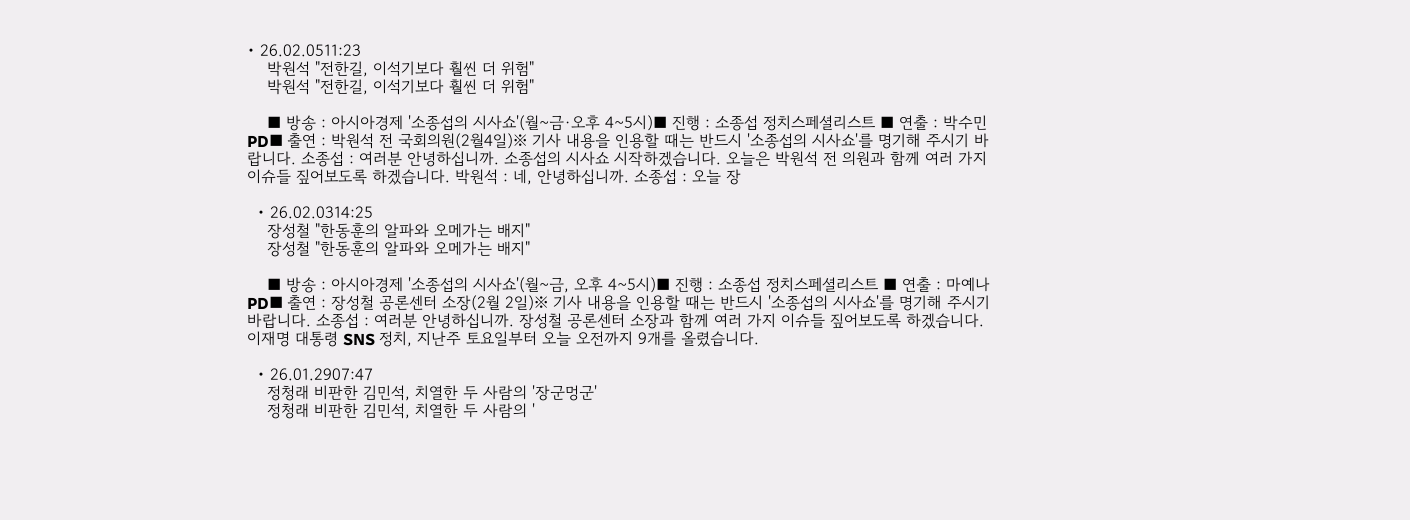• 26.02.0511:23
    박원석 "전한길, 이석기보다 훨씬 더 위험"
    박원석 "전한길, 이석기보다 훨씬 더 위험"

    ■ 방송 : 아시아경제 '소종섭의 시사쇼'(월~금·오후 4~5시)■ 진행 : 소종섭 정치스페셜리스트 ■ 연출 : 박수민 PD■ 출연 : 박원석 전 국회의원(2월4일)※ 기사 내용을 인용할 때는 반드시 '소종섭의 시사쇼'를 명기해 주시기 바랍니다. 소종섭 : 여러분 안녕하십니까. 소종섭의 시사쇼 시작하겠습니다. 오늘은 박원석 전 의원과 함께 여러 가지 이슈들 짚어보도록 하겠습니다. 박원석 : 네, 안녕하십니까. 소종섭 : 오늘 장

  • 26.02.0314:25
    장성철 "한동훈의 알파와 오메가는 배지"
    장성철 "한동훈의 알파와 오메가는 배지"

    ■ 방송 : 아시아경제 '소종섭의 시사쇼'(월~금, 오후 4~5시)■ 진행 : 소종섭 정치스페셜리스트 ■ 연출 : 마예나 PD■ 출연 : 장성철 공론센터 소장(2월 2일)※ 기사 내용을 인용할 때는 반드시 '소종섭의 시사쇼'를 명기해 주시기 바랍니다. 소종섭 : 여러분 안녕하십니까. 장성철 공론센터 소장과 함께 여러 가지 이슈들 짚어보도록 하겠습니다. 이재명 대통령 SNS 정치, 지난주 토요일부터 오늘 오전까지 9개를 올렸습니다.

  • 26.01.2907:47
    정청래 비판한 김민석, 치열한 두 사람의 '장군멍군'
    정청래 비판한 김민석, 치열한 두 사람의 '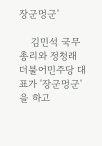장군멍군'

    김민석 국무총리와 정청래 더불어민주당 대표가 '장군멍군'을 하고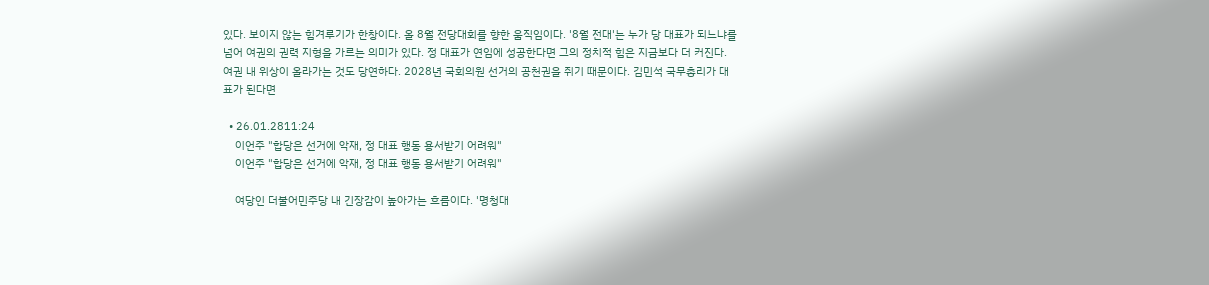있다. 보이지 않는 힘겨루기가 한창이다. 올 8월 전당대회를 향한 움직임이다. '8월 전대'는 누가 당 대표가 되느냐를 넘어 여권의 권력 지형을 가르는 의미가 있다. 정 대표가 연임에 성공한다면 그의 정치적 힘은 지금보다 더 커진다. 여권 내 위상이 올라가는 것도 당연하다. 2028년 국회의원 선거의 공천권을 쥐기 때문이다. 김민석 국무총리가 대표가 된다면

  • 26.01.2811:24
    이언주 "합당은 선거에 악재, 정 대표 행동 용서받기 어려워"
    이언주 "합당은 선거에 악재, 정 대표 행동 용서받기 어려워"

    여당인 더불어민주당 내 긴장감이 높아가는 흐름이다. '명청대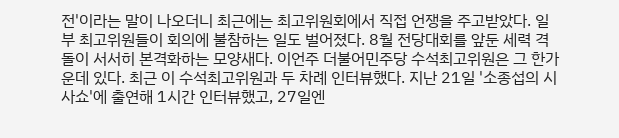전'이라는 말이 나오더니 최근에는 최고위원회에서 직접 언쟁을 주고받았다. 일부 최고위원들이 회의에 불참하는 일도 벌어졌다. 8월 전당대회를 앞둔 세력 격돌이 서서히 본격화하는 모양새다. 이언주 더불어민주당 수석최고위원은 그 한가운데 있다. 최근 이 수석최고위원과 두 차례 인터뷰했다. 지난 21일 '소종섭의 시사쇼'에 출연해 1시간 인터뷰했고, 27일엔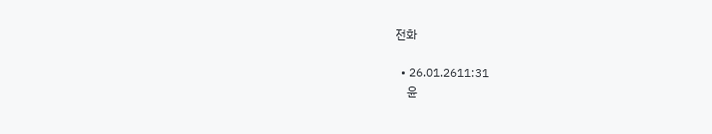전화

  • 26.01.2611:31
    윤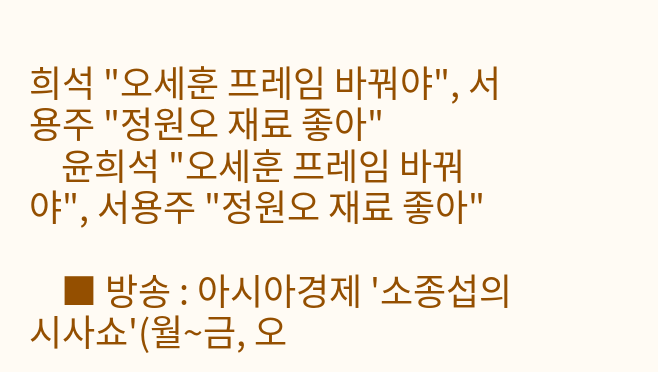희석 "오세훈 프레임 바꿔야", 서용주 "정원오 재료 좋아"
    윤희석 "오세훈 프레임 바꿔야", 서용주 "정원오 재료 좋아"

    ■ 방송 : 아시아경제 '소종섭의 시사쇼'(월~금, 오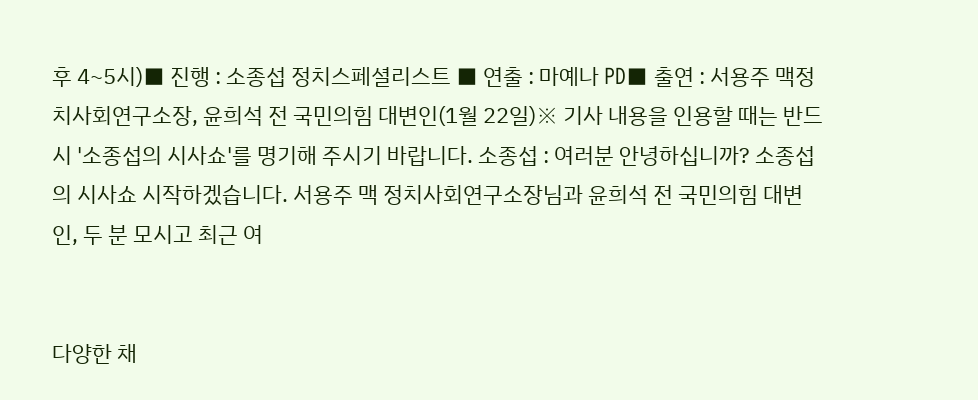후 4~5시)■ 진행 : 소종섭 정치스페셜리스트 ■ 연출 : 마예나 PD■ 출연 : 서용주 맥정치사회연구소장, 윤희석 전 국민의힘 대변인(1월 22일)※ 기사 내용을 인용할 때는 반드시 '소종섭의 시사쇼'를 명기해 주시기 바랍니다. 소종섭 : 여러분 안녕하십니까? 소종섭의 시사쇼 시작하겠습니다. 서용주 맥 정치사회연구소장님과 윤희석 전 국민의힘 대변인, 두 분 모시고 최근 여


다양한 채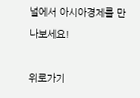널에서 아시아경제를 만나보세요!

위로가기